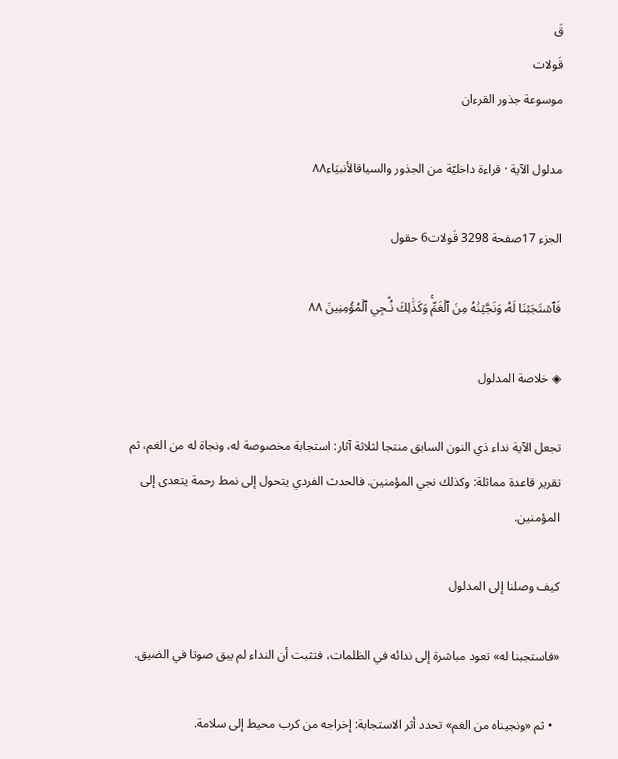قَ
قَولات
موسوعة جذور القرءان

مدلول الآية · قراءة داخليّة من الجذور والسياقالأنبيَاء٨٨

الجزء 17صفحة 3298 قَولات6 حقول

فَٱسۡتَجَبۡنَا لَهُۥ وَنَجَّيۡنَٰهُ مِنَ ٱلۡغَمِّۚ وَكَذَٰلِكَ نُـۨجِي ٱلۡمُؤۡمِنِينَ ٨٨

◈ خلاصة المدلول

تجعل الآية نداء ذي النون السابق منتجا لثلاثة آثار: استجابة مخصوصة له، ونجاة له من الغم، ثم تقرير قاعدة مماثلة: وكذلك نجي المؤمنين. فالحدث الفردي يتحول إلى نمط رحمة يتعدى إلى المؤمنين.

كيف وصلنا إلى المدلول

«فاستجبنا له» تعود مباشرة إلى ندائه في الظلمات، فتثبت أن النداء لم يبق صوتا في الضيق.

  • ثم «ونجيناه من الغم» تحدد أثر الاستجابة: إخراجه من كرب محيط إلى سلامة.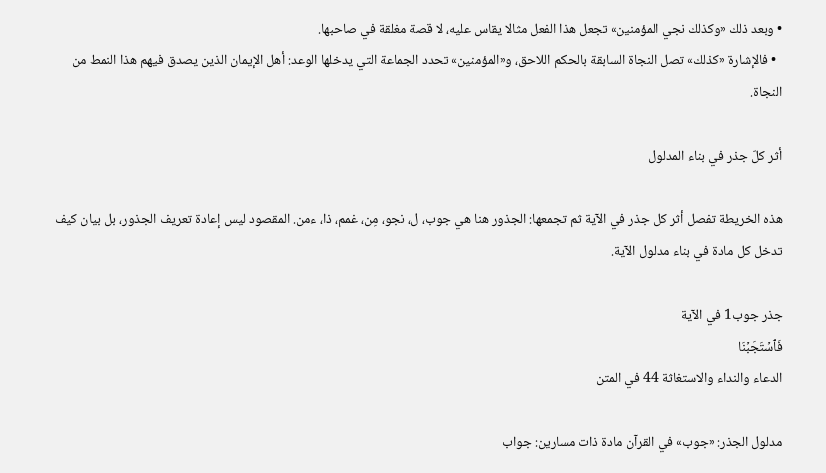• وبعد ذلك «وكذلك نجي المؤمنين» تجعل هذا الفعل مثالا يقاس عليه، لا قصة مغلقة في صاحبها.
  • فالإشارة «كذلك» تصل النجاة السابقة بالحكم اللاحق، و«المؤمنين» تحدد الجماعة التي يدخلها الوعد: أهل الإيمان الذين يصدق فيهم هذا النمط من النجاة.

أثر كلّ جذر في بناء المدلول

هذه الخريطة تفصل أثر كل جذر في الآية ثم تجمعها: الجذور هنا هي جوب، ل، نجو، مِن، غمم، ذا، ءمن. المقصود ليس إعادة تعريف الجذور، بل بيان كيف تدخل كل مادة في بناء مدلول الآية.

جذر جوب1 في الآية
فَٱسۡتَجَبۡنَا
الدعاء والنداء والاستغاثة 44 في المتن

مدلول الجذر: «جوب» في القرآن مادة ذات مسارين: جواب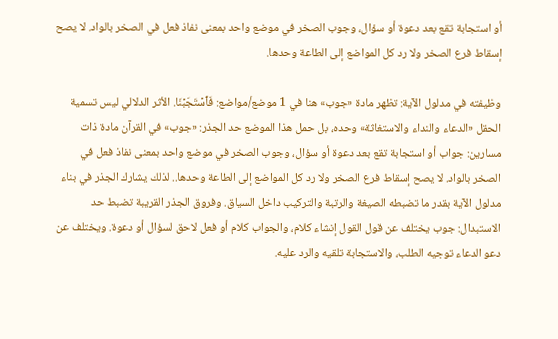أو استجابة تقع بعد دعوة أو سؤال، وجوب الصخر في موضع واحد بمعنى نفاذ فعل في الصخر بالواد. لا يصح إسقاط فرع الصخر ولا رد كل المواضع إلى الطاعة وحدها.

وظيفته في مدلول الآية: تظهر مادة «جوب» هنا في 1 موضع/مواضع: فَٱسۡتَجَبۡنَا. الأثر الدلالي ليس تسمية الحقل «الدعاء والنداء والاستغاثة» وحده، بل حمل هذا الموضع حد الجذر: «جوب» في القرآن مادة ذات مسارين: جواب أو استجابة تقع بعد دعوة أو سؤال، وجوب الصخر في موضع واحد بمعنى نفاذ فعل في الصخر بالواد. لا يصح إسقاط فرع الصخر ولا رد كل المواضع إلى الطاعة وحدها.. لذلك يشارك الجذر في بناء مدلول الآية بقدر ما تضبطه الصيغة والرتبة والتركيب داخل السياق. وفروق الجذر القريبة تضبط حد الاستبدال: جوب يختلف عن قول القول إنشاء كلام، والجواب كلام أو فعل لاحق لسؤال أو دعوة. ويختلف عن دعو الدعاء توجيه الطلب، والاستجابة تلقيه والرد عليه.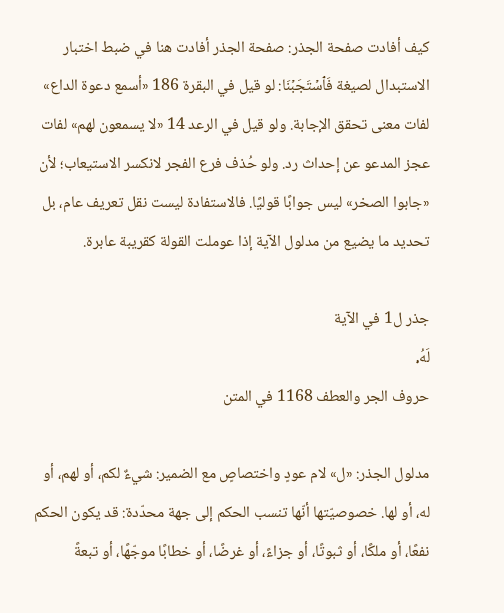كيف أفادت صفحة الجذر: صفحة الجذر أفادت هنا في ضبط اختبار الاستبدال لصيغة فَٱسۡتَجَبۡنَا: لو قيل في البقرة 186 «أسمع دعوة الداع» لفات معنى تحقق الإجابة. ولو قيل في الرعد 14 «لا يسمعون لهم» لفات عجز المدعو عن إحداث رد. ولو حُذف فرع الفجر لانكسر الاستيعاب؛ لأن «جابوا الصخر» ليس جوابًا قوليًا. فالاستفادة ليست نقل تعريف عام، بل تحديد ما يضيع من مدلول الآية إذا عوملت القولة كقريبة عابرة.

جذر ل1 في الآية
لَهُۥ
حروف الجر والعطف 1168 في المتن

مدلول الجذر: «ل» لام عودٍ واختصاصٍ مع الضمير: شيءٌ لكم، أو لهم، أو له، أو لها. خصوصيّتها أنّها تنسب الحكم إلى جهة محدّدة: قد يكون الحكم نفعًا، أو ملكًا، أو ثبوتًا، أو جزاءً، أو غرضًا، أو خطابًا موجّهًا، أو تبعةً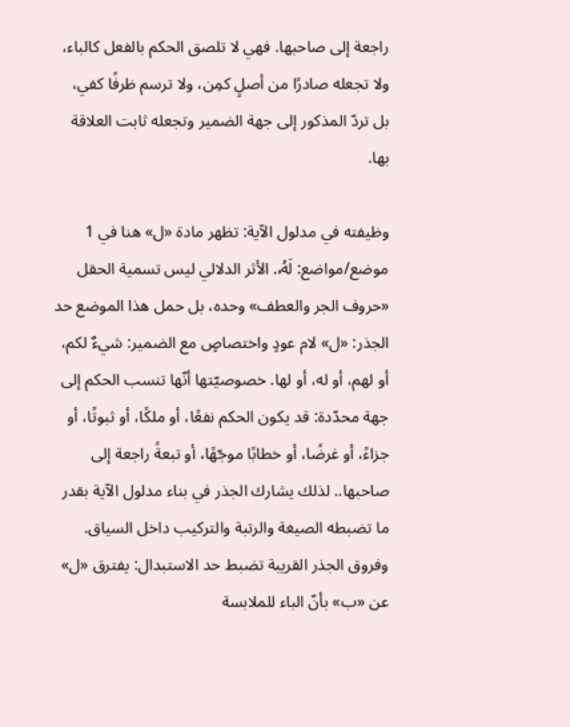راجعة إلى صاحبها. فهي لا تلصق الحكم بالفعل كالباء، ولا تجعله صادرًا من أصلٍ كمِن، ولا ترسم ظرفًا كفي، بل تردّ المذكور إلى جهة الضمير وتجعله ثابت العلاقة بها.

وظيفته في مدلول الآية: تظهر مادة «ل» هنا في 1 موضع/مواضع: لَهُۥ. الأثر الدلالي ليس تسمية الحقل «حروف الجر والعطف» وحده، بل حمل هذا الموضع حد الجذر: «ل» لام عودٍ واختصاصٍ مع الضمير: شيءٌ لكم، أو لهم، أو له، أو لها. خصوصيّتها أنّها تنسب الحكم إلى جهة محدّدة: قد يكون الحكم نفعًا، أو ملكًا، أو ثبوتًا، أو جزاءً، أو غرضًا، أو خطابًا موجّهًا، أو تبعةً راجعة إلى صاحبها.. لذلك يشارك الجذر في بناء مدلول الآية بقدر ما تضبطه الصيغة والرتبة والتركيب داخل السياق. وفروق الجذر القريبة تضبط حد الاستبدال: يفترق «ل» عن «ب» بأنّ الباء للملابسة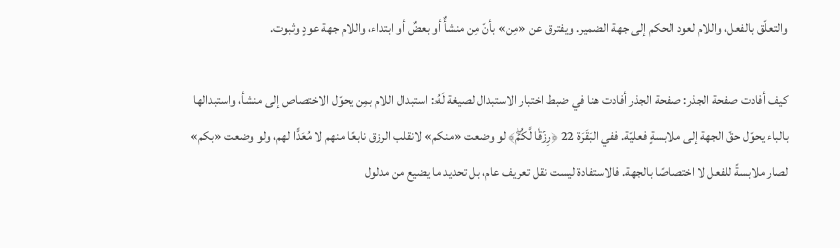والتعلّق بالفعل، واللام لعود الحكم إلى جهة الضمير. ويفترق عن «مِن» بأنّ مِن منشأٌ أو بعضٌ أو ابتداء، واللام جهة عودٍ وثبوت.

كيف أفادت صفحة الجذر: صفحة الجذر أفادت هنا في ضبط اختبار الاستبدال لصيغة لَهُۥ: استبدال اللام بمِن يحوّل الاختصاص إلى منشأ، واستبدالها بالباء يحوّل حقّ الجهة إلى ملابسةٍ فعليّة. ففي البَقَرَة 22 ﴿رِزۡقٗا لَّكُمۡۖ﴾ لو وضعت «منكم» لانقلب الرزق نابعًا منهم لا مُعَدًّا لهم، ولو وضعت «بكم» لصار ملابسةً للفعل لا اختصاصًا بالجهة. فالاستفادة ليست نقل تعريف عام، بل تحديد ما يضيع من مدلول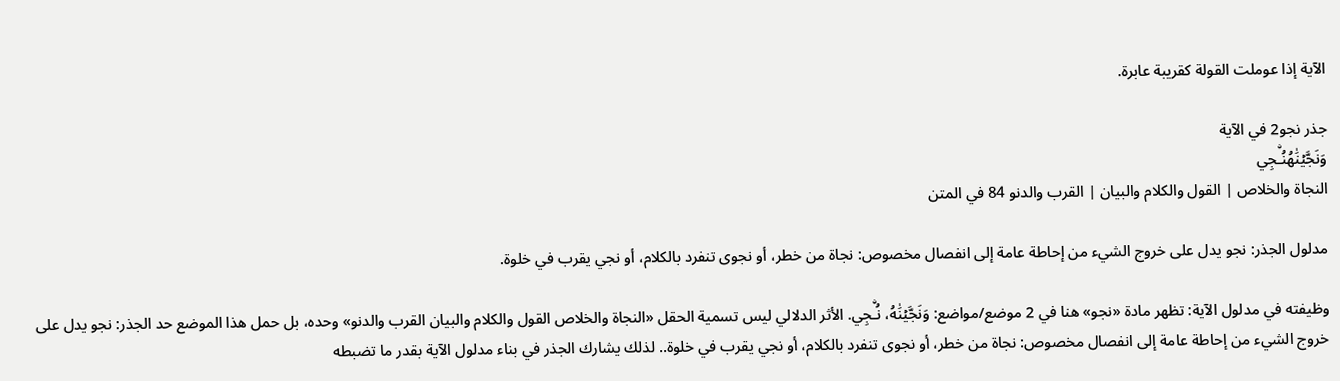الآية إذا عوملت القولة كقريبة عابرة.

جذر نجو2 في الآية
وَنَجَّيۡنَٰهُنُـۨجِي
النجاة والخلاص | القول والكلام والبيان | القرب والدنو 84 في المتن

مدلول الجذر: نجو يدل على خروج الشيء من إحاطة عامة إلى انفصال مخصوص: نجاة من خطر، أو نجوى تنفرد بالكلام، أو نجي يقرب في خلوة.

وظيفته في مدلول الآية: تظهر مادة «نجو» هنا في 2 موضع/مواضع: وَنَجَّيۡنَٰهُ، نُـۨجِي. الأثر الدلالي ليس تسمية الحقل «النجاة والخلاص القول والكلام والبيان القرب والدنو» وحده، بل حمل هذا الموضع حد الجذر: نجو يدل على خروج الشيء من إحاطة عامة إلى انفصال مخصوص: نجاة من خطر، أو نجوى تنفرد بالكلام، أو نجي يقرب في خلوة.. لذلك يشارك الجذر في بناء مدلول الآية بقدر ما تضبطه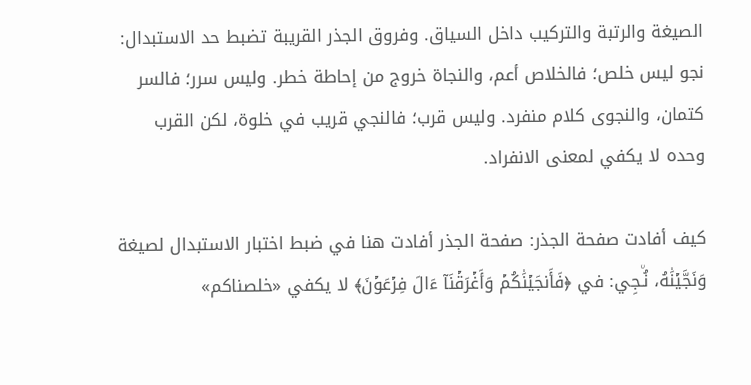الصيغة والرتبة والتركيب داخل السياق. وفروق الجذر القريبة تضبط حد الاستبدال: نجو ليس خلص؛ فالخلاص أعم، والنجاة خروج من إحاطة خطر. وليس سرر؛ فالسر كتمان، والنجوى كلام منفرد. وليس قرب؛ فالنجي قريب في خلوة، لكن القرب وحده لا يكفي لمعنى الانفراد.

كيف أفادت صفحة الجذر: صفحة الجذر أفادت هنا في ضبط اختبار الاستبدال لصيغة وَنَجَّيۡنَٰهُ، نُـۨجِي: في ﴿فَأَنجَيۡنَٰكُمۡ وَأَغۡرَقۡنَآ ءَالَ فِرۡعَوۡنَ﴾ لا يكفي «خلصناكم»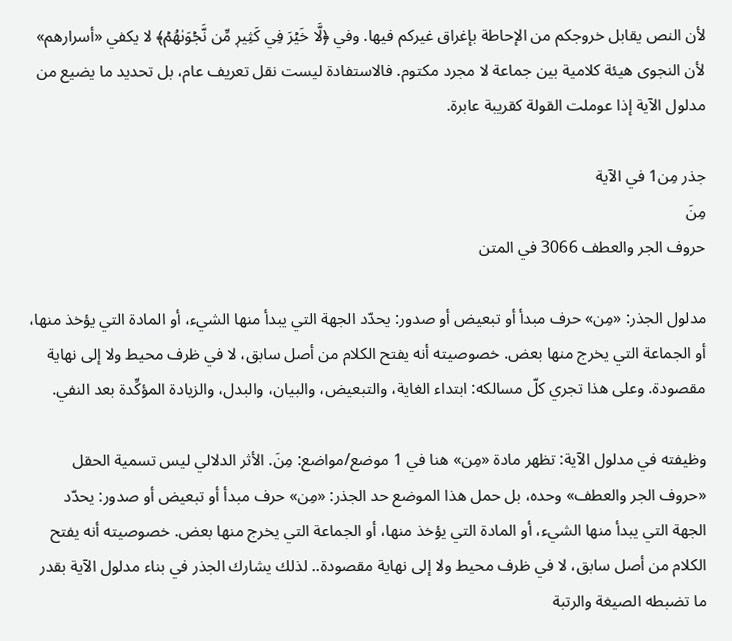لأن النص يقابل خروجكم من الإحاطة بإغراق غيركم فيها. وفي ﴿لَّا خَيۡرَ فِي كَثِيرٖ مِّن نَّجۡوَىٰهُمۡ﴾ لا يكفي «أسرارهم» لأن النجوى هيئة كلامية بين جماعة لا مجرد مكتوم. فالاستفادة ليست نقل تعريف عام، بل تحديد ما يضيع من مدلول الآية إذا عوملت القولة كقريبة عابرة.

جذر مِن1 في الآية
مِنَ
حروف الجر والعطف 3066 في المتن

مدلول الجذر: «مِن» حرف مبدأ أو تبعيض أو صدور: يحدّد الجهة التي يبدأ منها الشيء، أو المادة التي يؤخذ منها، أو الجماعة التي يخرج منها بعض. خصوصيته أنه يفتح الكلام من أصل سابق، لا في ظرف محيط ولا إلى نهاية مقصودة. وعلى هذا تجري كلّ مسالكه: ابتداء الغاية، والتبعيض، والبيان، والبدل، والزيادة المؤكِّدة بعد النفي.

وظيفته في مدلول الآية: تظهر مادة «مِن» هنا في 1 موضع/مواضع: مِنَ. الأثر الدلالي ليس تسمية الحقل «حروف الجر والعطف» وحده، بل حمل هذا الموضع حد الجذر: «مِن» حرف مبدأ أو تبعيض أو صدور: يحدّد الجهة التي يبدأ منها الشيء، أو المادة التي يؤخذ منها، أو الجماعة التي يخرج منها بعض. خصوصيته أنه يفتح الكلام من أصل سابق، لا في ظرف محيط ولا إلى نهاية مقصودة.. لذلك يشارك الجذر في بناء مدلول الآية بقدر ما تضبطه الصيغة والرتبة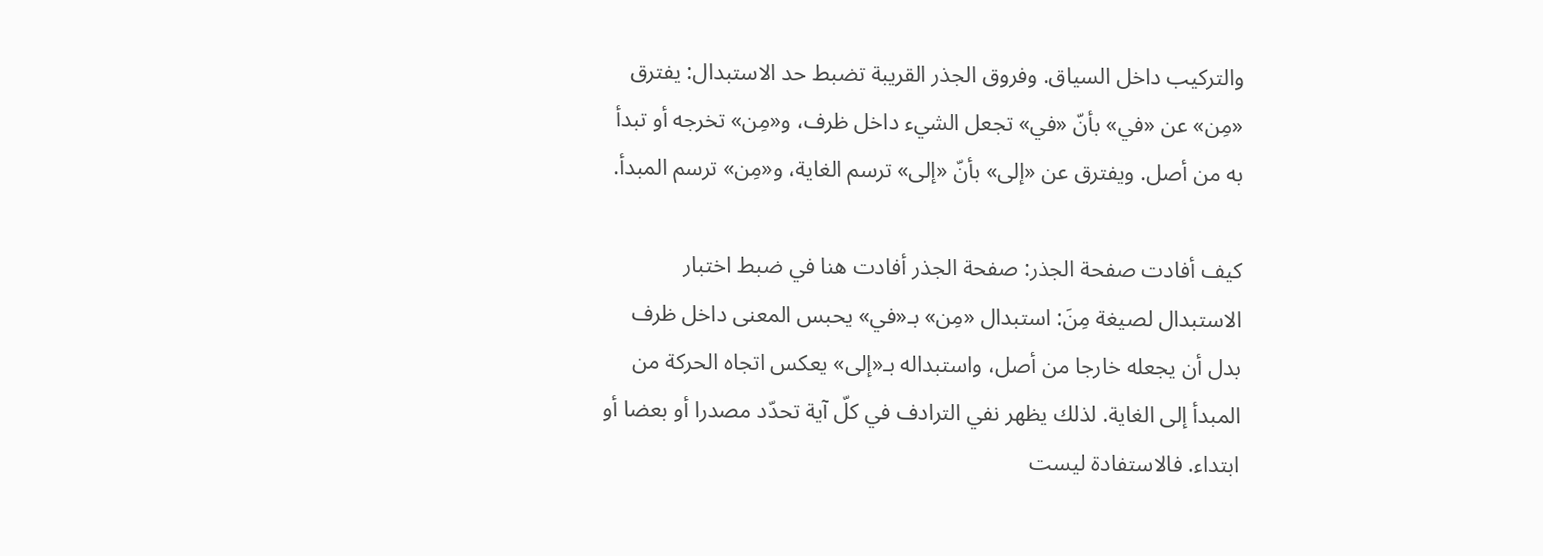والتركيب داخل السياق. وفروق الجذر القريبة تضبط حد الاستبدال: يفترق «مِن» عن «في» بأنّ «في» تجعل الشيء داخل ظرف، و«مِن» تخرجه أو تبدأ به من أصل. ويفترق عن «إلى» بأنّ «إلى» ترسم الغاية، و«مِن» ترسم المبدأ.

كيف أفادت صفحة الجذر: صفحة الجذر أفادت هنا في ضبط اختبار الاستبدال لصيغة مِنَ: استبدال «مِن» بـ«في» يحبس المعنى داخل ظرف بدل أن يجعله خارجا من أصل، واستبداله بـ«إلى» يعكس اتجاه الحركة من المبدأ إلى الغاية. لذلك يظهر نفي الترادف في كلّ آية تحدّد مصدرا أو بعضا أو ابتداء. فالاستفادة ليست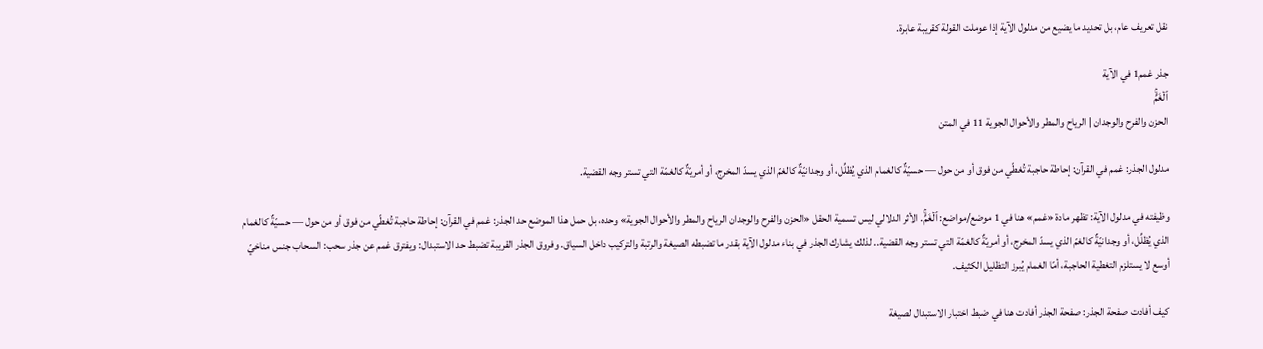نقل تعريف عام، بل تحديد ما يضيع من مدلول الآية إذا عوملت القولة كقريبة عابرة.

جذر غمم1 في الآية
ٱلۡغَمِّۚ
الحزن والفرح والوجدان | الرياح والمطر والأحوال الجوية 11 في المتن

مدلول الجذر: غمم في القرآن: إحاطة حاجبة تُغطّي من فوق أو من حول — حسيّةٌ كالغمام الذي يُظلِّل، أو وجدانيّةٌ كالغمّ الذي يسدّ المخرج، أو أمريّةٌ كالغمّة التي تستر وجه القضية.

وظيفته في مدلول الآية: تظهر مادة «غمم» هنا في 1 موضع/مواضع: ٱلۡغَمِّۚ. الأثر الدلالي ليس تسمية الحقل «الحزن والفرح والوجدان الرياح والمطر والأحوال الجوية» وحده، بل حمل هذا الموضع حد الجذر: غمم في القرآن: إحاطة حاجبة تُغطّي من فوق أو من حول — حسيّةٌ كالغمام الذي يُظلِّل، أو وجدانيّةٌ كالغمّ الذي يسدّ المخرج، أو أمريّةٌ كالغمّة التي تستر وجه القضية.. لذلك يشارك الجذر في بناء مدلول الآية بقدر ما تضبطه الصيغة والرتبة والتركيب داخل السياق. وفروق الجذر القريبة تضبط حد الاستبدال: ويفترق غمم عن جذر سحب: السحاب جنس مناخيّ أوسع لا يستلزم التغطية الحاجبة، أمّا الغمام يُبرز التظليل الكثيف.

كيف أفادت صفحة الجذر: صفحة الجذر أفادت هنا في ضبط اختبار الاستبدال لصيغة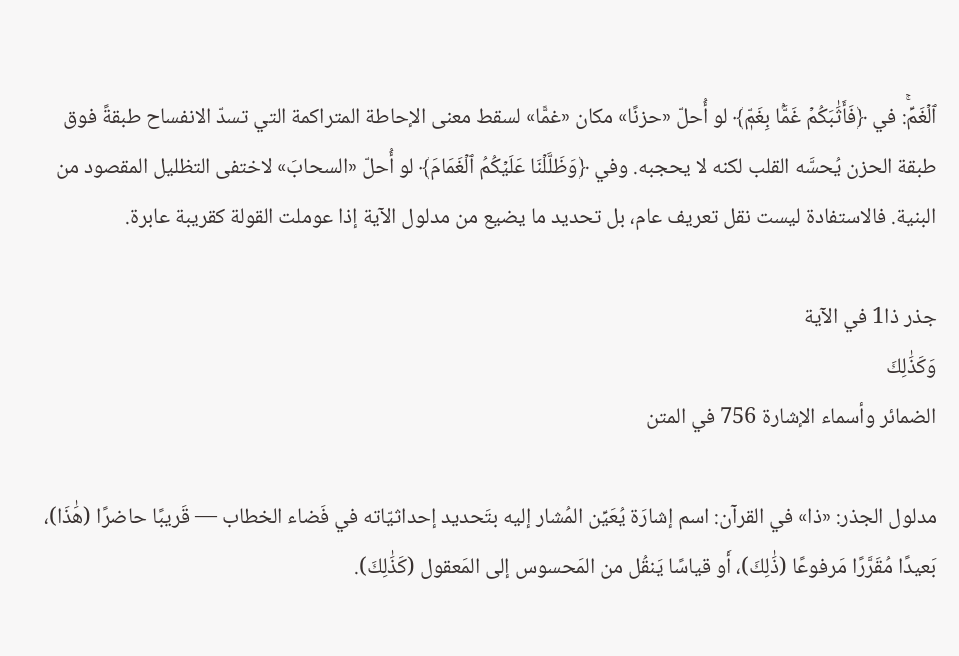ٱلۡغَمِّۚ: في ﴿فَأَثَٰبَكُمۡ غَمَّۢا بِغَمّٖ﴾ لو أُحلّ «حزنًا» مكان «غمًّا» لسقط معنى الإحاطة المتراكمة التي تسدّ الانفساح طبقةً فوق طبقة الحزن يُحسَّه القلب لكنه لا يحجبه. وفي ﴿وَظَلَّلۡنَا عَلَيۡكُمُ ٱلۡغَمَامَ﴾ لو أُحلّ «السحابَ» لاختفى التظليل المقصود من البنية. فالاستفادة ليست نقل تعريف عام، بل تحديد ما يضيع من مدلول الآية إذا عوملت القولة كقريبة عابرة.

جذر ذا1 في الآية
وَكَذَٰلِكَ
الضمائر وأسماء الإشارة 756 في المتن

مدلول الجذر: «ذا» في القرآن: اسم إشارَة يُعَيِّن المُشار إليه بتَحديد إحداثيّاته في فَضاء الخطاب — قَريبًا حاضرًا (هَٰذَا)، بَعيدًا مُقَرَّرًا مَرفوعًا (ذَٰلِكَ)، أَو قياسًا يَنقُل من المَحسوس إلى المَعقول (كَذَٰلِكَ).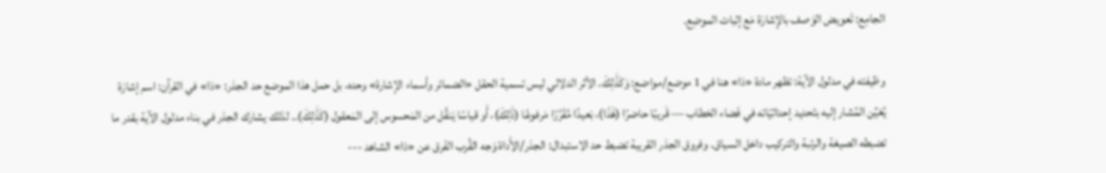الجامِع: تَعويض الوَصف بالإشارَة مَع إثبات الموضِع.

وظيفته في مدلول الآية: تظهر مادة «ذا» هنا في 1 موضع/مواضع: وَكَذَٰلِكَ. الأثر الدلالي ليس تسمية الحقل «الضمائر وأسماء الإشارة» وحده، بل حمل هذا الموضع حد الجذر: «ذا» في القرآن: اسم إشارَة يُعَيِّن المُشار إليه بتَحديد إحداثيّاته في فَضاء الخطاب — قَريبًا حاضرًا (هَٰذَا)، بَعيدًا مُقَرَّرًا مَرفوعًا (ذَٰلِكَ)، أَو قياسًا يَنقُل من المَحسوس إلى المَعقول (كَذَٰلِكَ).. لذلك يشارك الجذر في بناء مدلول الآية بقدر ما تضبطه الصيغة والرتبة والتركيب داخل السياق. وفروق الجذر القريبة تضبط حد الاستبدال: الجذر/الأَداة وَجه القُرب الفَرق عن «ذا» الشاهد ---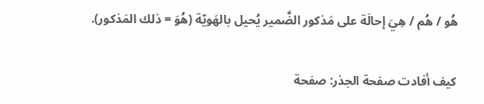هُو / هُم / هِيَ إحالَة على مَذكور الضَّمير يُحيل بالهَويّة (هُوَ = ذلك المَذكور).

كيف أفادت صفحة الجذر: صفحة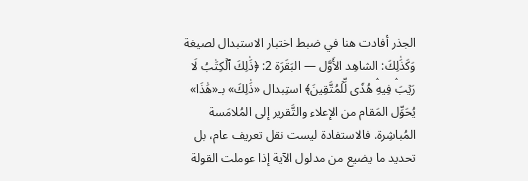الجذر أفادت هنا في ضبط اختبار الاستبدال لصيغة وَكَذَٰلِكَ: الشاهِد الأَوَّل — البَقَرَة 2: ﴿ذَٰلِكَ ٱلۡكِتَٰبُ لَا رَيۡبَۛ فِيهِۛ هُدٗى لِّلۡمُتَّقِينَ﴾ استِبدال «ذَٰلِكَ» بـ«هَٰذَا» يُحَوِّل المَقام من الإعلاء والتَّقرير إلى المُلامَسة المُباشِرة. فالاستفادة ليست نقل تعريف عام، بل تحديد ما يضيع من مدلول الآية إذا عوملت القولة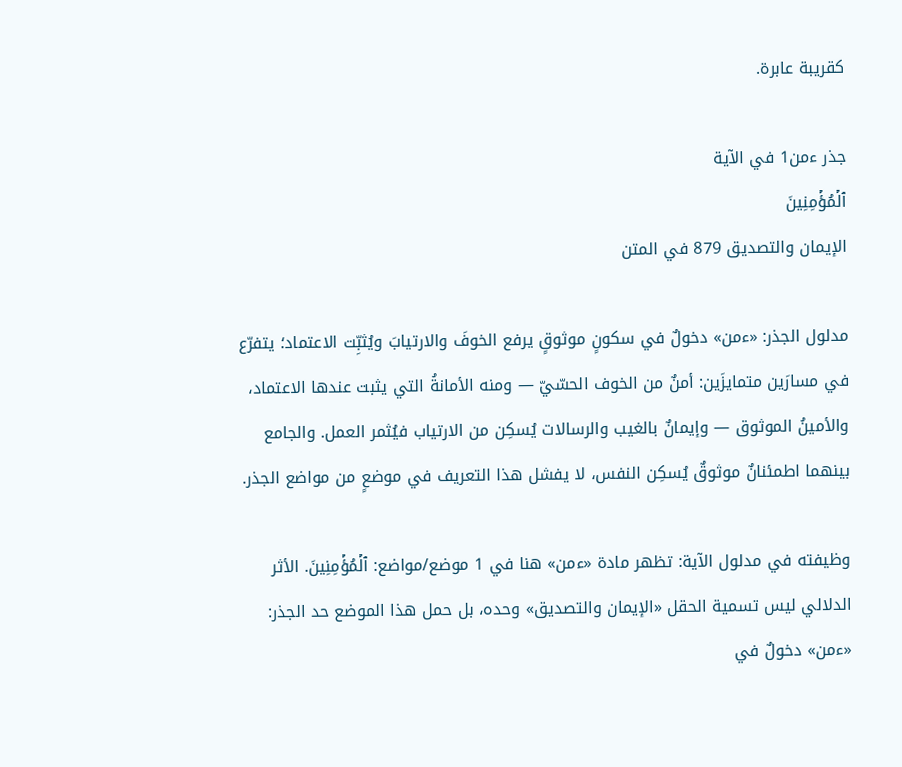كقريبة عابرة.

جذر ءمن1 في الآية
ٱلۡمُؤۡمِنِينَ
الإيمان والتصديق 879 في المتن

مدلول الجذر: «ءمن» دخولٌ في سكونٍ موثوقٍ يرفع الخوفَ والارتيابَ ويُثبِّت الاعتماد؛ يتفرّع في مسارَين متمايزَين: أمنٌ من الخوف الحسّيّ — ومنه الأمانةُ التي يثبت عندها الاعتماد، والأمينُ الموثوق — وإيمانٌ بالغيب والرسالات يُسكِن من الارتياب فيُثمر العمل. والجامع بينهما اطمئنانٌ موثوقٌ يُسكِن النفس، لا يفشل هذا التعريف في موضعٍ من مواضع الجذر.

وظيفته في مدلول الآية: تظهر مادة «ءمن» هنا في 1 موضع/مواضع: ٱلۡمُؤۡمِنِينَ. الأثر الدلالي ليس تسمية الحقل «الإيمان والتصديق» وحده، بل حمل هذا الموضع حد الجذر: «ءمن» دخولٌ في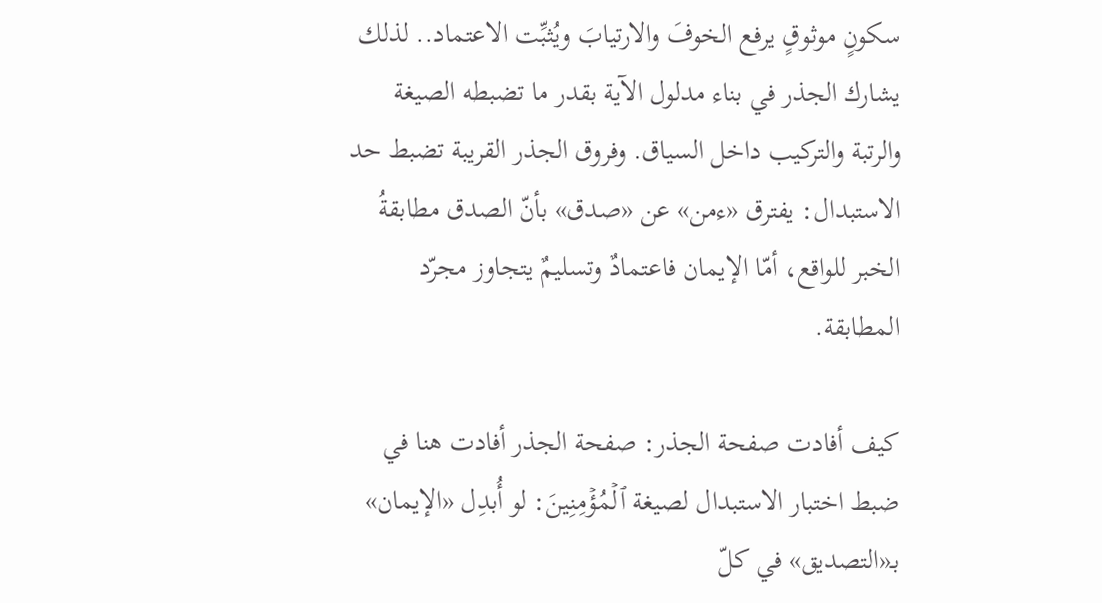سكونٍ موثوقٍ يرفع الخوفَ والارتيابَ ويُثبِّت الاعتماد.. لذلك يشارك الجذر في بناء مدلول الآية بقدر ما تضبطه الصيغة والرتبة والتركيب داخل السياق. وفروق الجذر القريبة تضبط حد الاستبدال: يفترق «ءمن» عن «صدق» بأنّ الصدق مطابقةُ الخبر للواقع، أمّا الإيمان فاعتمادٌ وتسليمٌ يتجاوز مجرّد المطابقة.

كيف أفادت صفحة الجذر: صفحة الجذر أفادت هنا في ضبط اختبار الاستبدال لصيغة ٱلۡمُؤۡمِنِينَ: لو أُبدِل «الإيمان» بـ«التصديق» في كلّ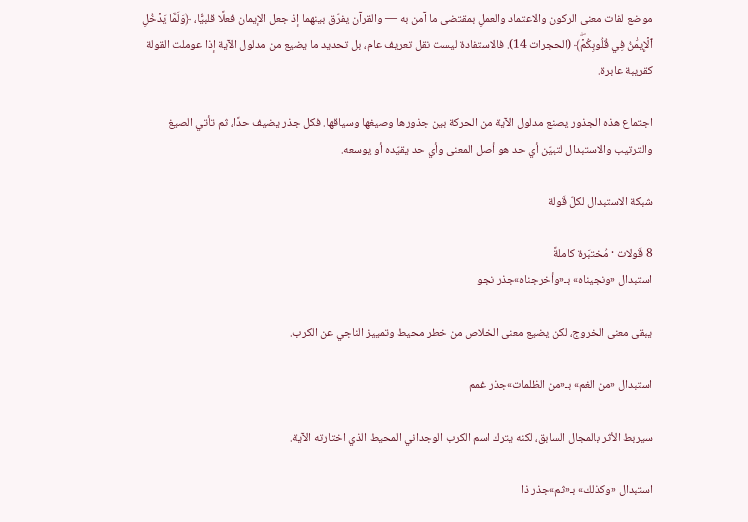موضع لفات معنى الركون والاعتماد والعملِ بمقتضى ما آمن به — والقرآن يفرّق بينهما إذ جعل الإيمان فعلًا قلبيًّا، ﴿وَلَمَّا يَدۡخُلِ ٱلۡإِيمَٰنُ فِي قُلُوبِكُمۡۖ﴾ (الحجرات 14). فالاستفادة ليست نقل تعريف عام، بل تحديد ما يضيع من مدلول الآية إذا عوملت القولة كقريبة عابرة.

اجتماع هذه الجذور يصنع مدلول الآية من الحركة بين جذورها وصيغها وسياقها. فكل جذر يضيف حدًا، ثم تأتي الصيغ والترتيب والاستبدال لتبيّن أي حد هو أصل المعنى وأي حد يقيّده أو يوسعه.

شبكة الاستبدال لكلّ قَولة

8 قَولات · مُختبَرة كاملةً
استبدال «ونجيناه» بـ«وأخرجناه»جذر نجو

يبقى معنى الخروج، لكن يضيع معنى الخلاص من خطر محيط وتمييز الناجي عن الكرب.

استبدال «من الغم» بـ«من الظلمات»جذر غمم

سيربط الأثر بالمجال السابق، لكنه يترك اسم الكرب الوجداني المحيط الذي اختارته الآية.

استبدال «وكذلك» بـ«ثم»جذر ذا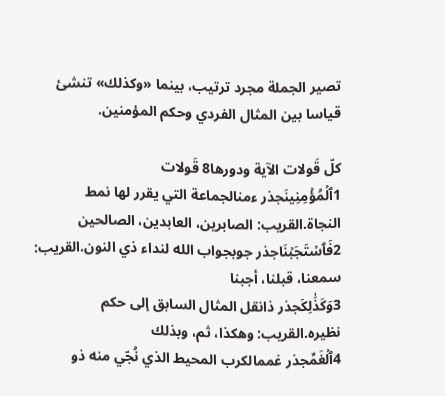تصير الجملة مجرد ترتيب، بينما «وكذلك» تنشئ قياسا بين المثال الفردي وحكم المؤمنين.

كلّ قَولات الآية ودورها8 قَولات
1ٱلۡمُؤۡمِنِينَجذر ءمنالجماعة التي يقرر لها نمط النجاة.القريب: الصابرين، العابدين، الصالحين
2فَٱسۡتَجَبۡنَاجذر جوبجواب الله لنداء ذي النون.القريب: سمعنا، قبلنا، أجبنا
3وَكَذَٰلِكَجذر ذانقل المثال السابق إلى حكم نظيره.القريب: وهكذا، ثم، وبذلك
4ٱلۡغَمِّجذر غممالكرب المحيط الذي نُجّي منه ذو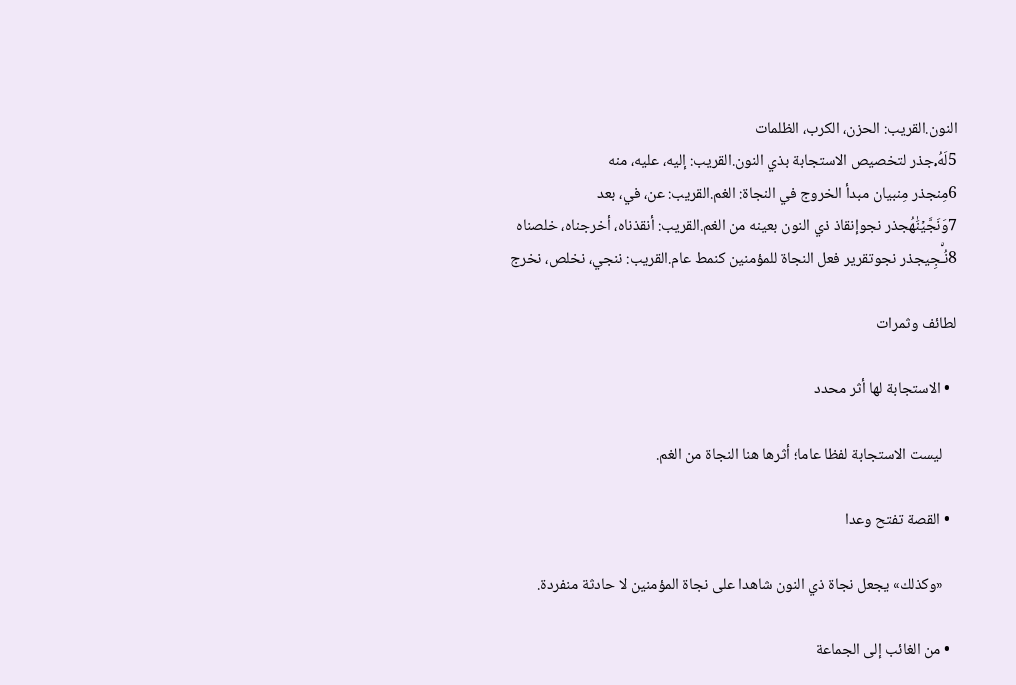النون.القريب: الحزن، الكرب، الظلمات
5لَهُۥجذر لتخصيص الاستجابة بذي النون.القريب: إليه، عليه، منه
6مِنجذر مِنبيان مبدأ الخروج في النجاة: الغم.القريب: عن، في، بعد
7وَنَجَّيۡنَٰهُجذر نجوإنقاذ ذي النون بعينه من الغم.القريب: أنقذناه، أخرجناه، خلصناه
8نُـۨجِيجذر نجوتقرير فعل النجاة للمؤمنين كنمط عام.القريب: ننجي، نخلص، نخرج

لطائف وثمرات

  • الاستجابة لها أثر محدد

    ليست الاستجابة لفظا عاما؛ أثرها هنا النجاة من الغم.

  • القصة تفتح وعدا

    «وكذلك» يجعل نجاة ذي النون شاهدا على نجاة المؤمنين لا حادثة منفردة.

  • من الغائب إلى الجماعة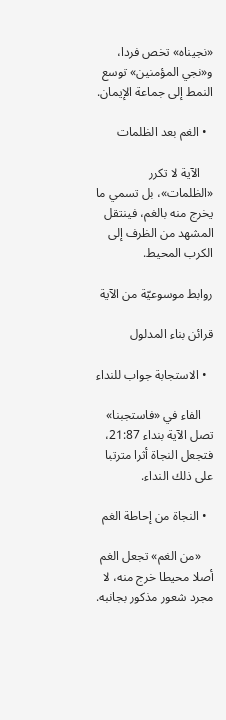«نجيناه» تخص فردا، و«نجي المؤمنين» توسع النمط إلى جماعة الإيمان.

  • الغم بعد الظلمات

    الآية لا تكرر «الظلمات»، بل تسمي ما يخرج منه بالغم، فينتقل المشهد من الظرف إلى الكرب المحيط.

روابط موسوعيّة من الآية

قرائن بناء المدلول

  • الاستجابة جواب للنداء

    الفاء في «فاستجبنا» تصل الآية بنداء 21:87، فتجعل النجاة أثرا مترتبا على ذلك النداء.

  • النجاة من إحاطة الغم

    «من الغم» تجعل الغم أصلا محيطا خرج منه، لا مجرد شعور مذكور بجانبه.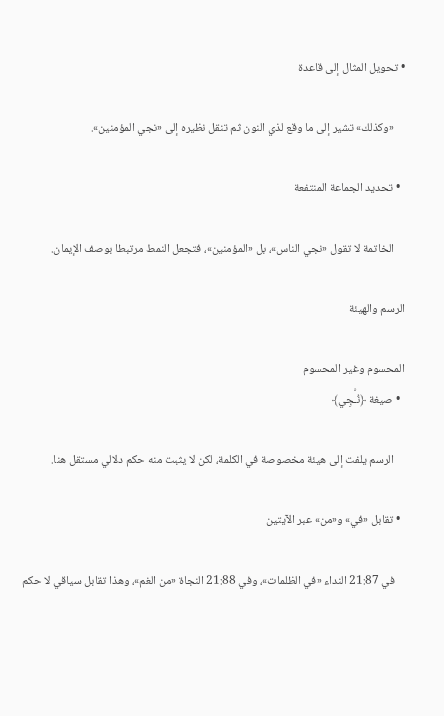• تحويل المثال إلى قاعدة

    «وكذلك» تشير إلى ما وقع لذي النون ثم تنقل نظيره إلى «نجي المؤمنين».

  • تحديد الجماعة المنتفعة

    الخاتمة لا تقول «نجي الناس»، بل «المؤمنين»، فتجعل النمط مرتبطا بوصف الإيمان.

الرسم والهيئة

المحسوم وغير المحسوم
  • صيغة ﴿نُـۨجِي﴾

    الرسم يلفت إلى هيئة مخصوصة في الكلمة، لكن لا يثبت منه حكم دلالي مستقل هنا.

  • تقابل «في» و«من» عبر الآيتين

    في 21:87 النداء «في الظلمات»، وفي 21:88 النجاة «من الغم»، وهذا تقابل سياقي لا حكم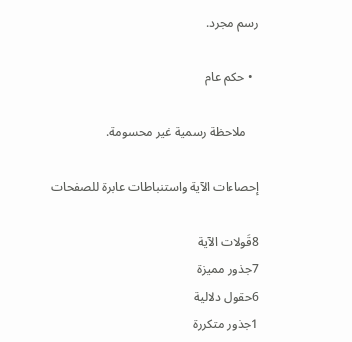رسم مجرد.

  • حكم عام

    ملاحظة رسمية غير محسومة.

إحصاءات الآية واستنباطات عابرة للصفحات

8قَولات الآية
7جذور مميزة
6حقول دلالية
1جذور متكررة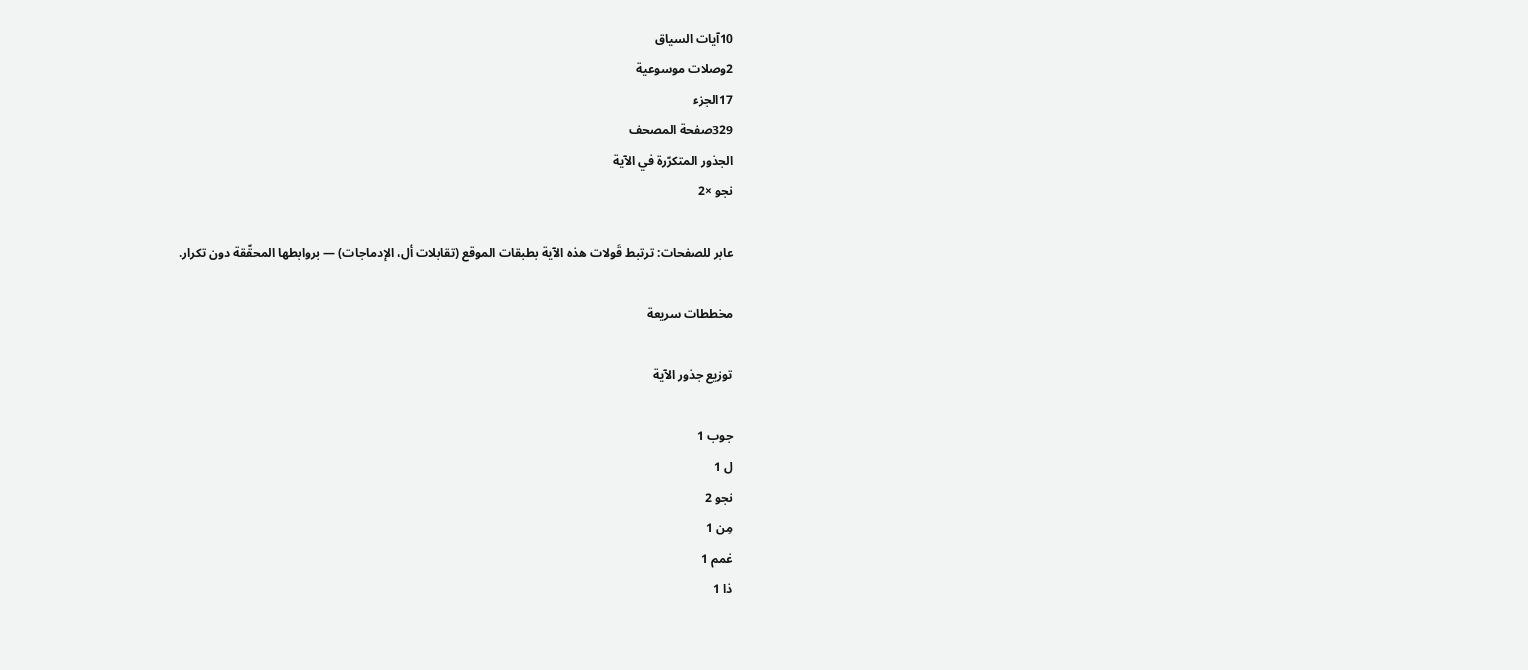10آيات السياق
2وصلات موسوعية
17الجزء
329صفحة المصحف
الجذور المتكرّرة في الآية
نجو ×2

عابر للصفحات: ترتبط قَولات هذه الآية بطبقات الموقع (تقابلات أل، الإدماجات) — بروابطها المحقّقة دون تكرار.

مخططات سريعة

توزيع جذور الآية

جوب 1
ل 1
نجو 2
مِن 1
غمم 1
ذا 1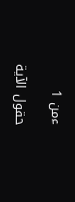ءمن 1

حقول الآية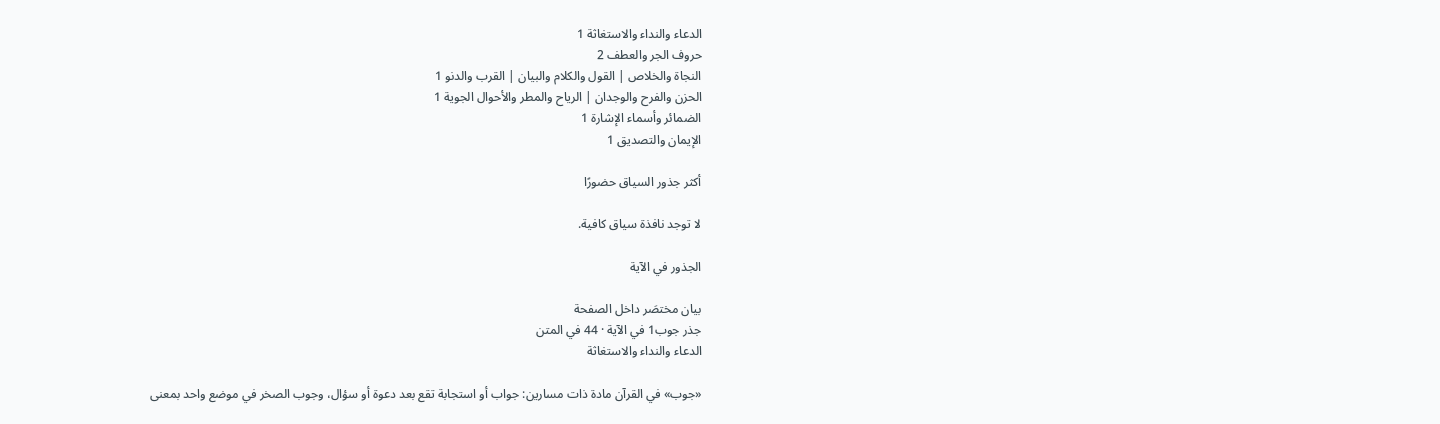الدعاء والنداء والاستغاثة 1
حروف الجر والعطف 2
النجاة والخلاص | القول والكلام والبيان | القرب والدنو 1
الحزن والفرح والوجدان | الرياح والمطر والأحوال الجوية 1
الضمائر وأسماء الإشارة 1
الإيمان والتصديق 1

أكثر جذور السياق حضورًا

لا توجد نافذة سياق كافية.

الجذور في الآية

بيان مختصَر داخل الصفحة
جذر جوب1 في الآية · 44 في المتن
الدعاء والنداء والاستغاثة

«جوب» في القرآن مادة ذات مسارين: جواب أو استجابة تقع بعد دعوة أو سؤال، وجوب الصخر في موضع واحد بمعنى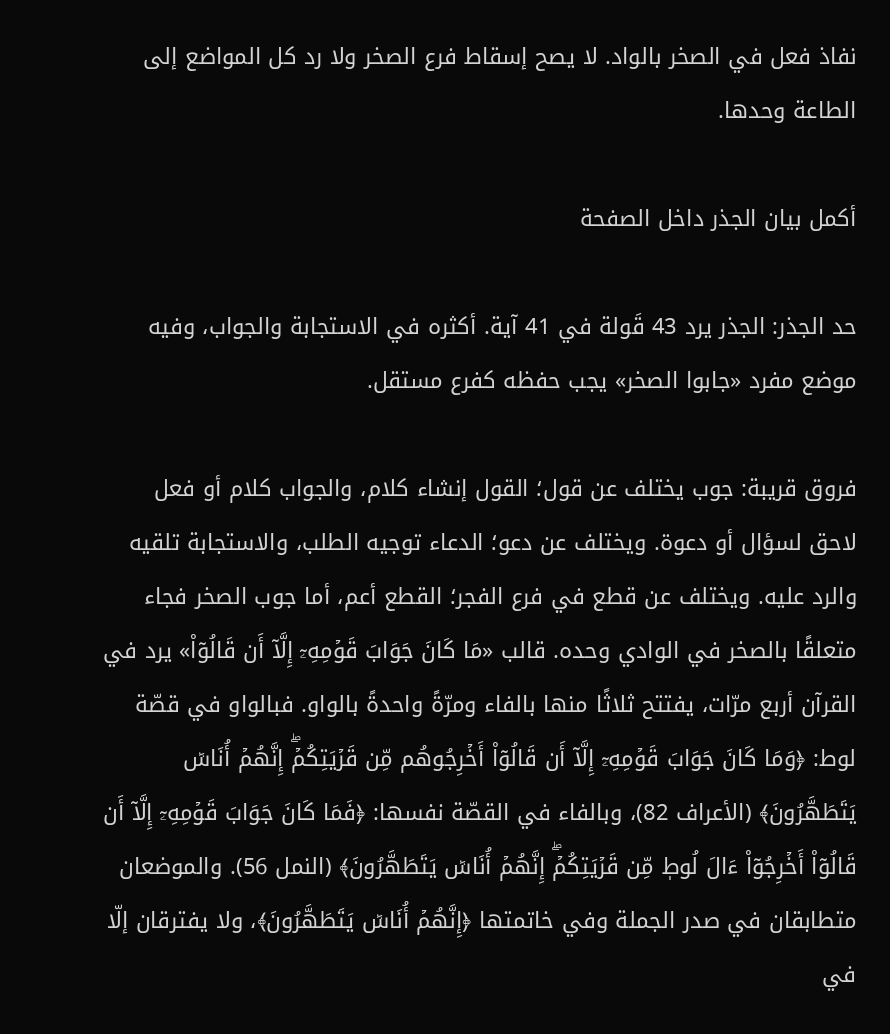نفاذ فعل في الصخر بالواد. لا يصح إسقاط فرع الصخر ولا رد كل المواضع إلى الطاعة وحدها.

أكمل بيان الجذر داخل الصفحة

حد الجذر: الجذر يرد 43 قَولة في 41 آية. أكثره في الاستجابة والجواب، وفيه موضع مفرد «جابوا الصخر» يجب حفظه كفرع مستقل.

فروق قريبة: جوب يختلف عن قول؛ القول إنشاء كلام، والجواب كلام أو فعل لاحق لسؤال أو دعوة. ويختلف عن دعو؛ الدعاء توجيه الطلب، والاستجابة تلقيه والرد عليه. ويختلف عن قطع في فرع الفجر؛ القطع أعم، أما جوب الصخر فجاء متعلقًا بالصخر في الوادي وحده. قالب «مَا كَانَ جَوَابَ قَوۡمِهِۦٓ إِلَّآ أَن قَالُوٓاْ» يرد في القرآن أربع مرّات، يفتتح ثلاثًا منها بالفاء ومرّةً واحدةً بالواو. فبالواو في قصّة لوط: ﴿وَمَا كَانَ جَوَابَ قَوۡمِهِۦٓ إِلَّآ أَن قَالُوٓاْ أَخۡرِجُوهُم مِّن قَرۡيَتِكُمۡۖ إِنَّهُمۡ أُنَاسٞ يَتَطَهَّرُونَ﴾ (الأعراف 82)، وبالفاء في القصّة نفسها: ﴿فَمَا كَانَ جَوَابَ قَوۡمِهِۦٓ إِلَّآ أَن قَالُوٓاْ أَخۡرِجُوٓاْ ءَالَ لُوطٖ مِّن قَرۡيَتِكُمۡۖ إِنَّهُمۡ أُنَاسٞ يَتَطَهَّرُونَ﴾ (النمل 56). والموضعان متطابقان في صدر الجملة وفي خاتمتها ﴿إِنَّهُمۡ أُنَاسٞ يَتَطَهَّرُونَ﴾، ولا يفترقان إلّا في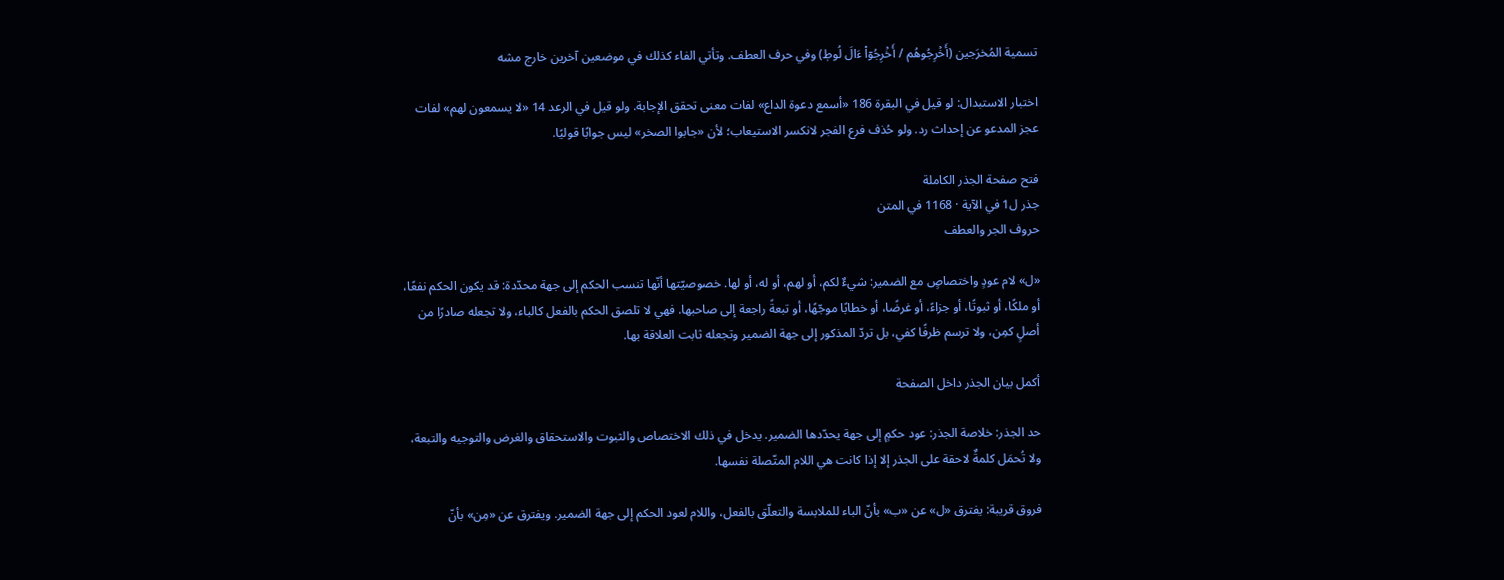تسمية المُخرَجين (أَخۡرِجُوهُم / أَخۡرِجُوٓاْ ءَالَ لُوطٖ) وفي حرف العطف. وتأتي الفاء كذلك في موضعين آخرين خارج مشه

اختبار الاستبدال: لو قيل في البقرة 186 «أسمع دعوة الداع» لفات معنى تحقق الإجابة. ولو قيل في الرعد 14 «لا يسمعون لهم» لفات عجز المدعو عن إحداث رد. ولو حُذف فرع الفجر لانكسر الاستيعاب؛ لأن «جابوا الصخر» ليس جوابًا قوليًا.

فتح صفحة الجذر الكاملة
جذر ل1 في الآية · 1168 في المتن
حروف الجر والعطف

«ل» لام عودٍ واختصاصٍ مع الضمير: شيءٌ لكم، أو لهم، أو له، أو لها. خصوصيّتها أنّها تنسب الحكم إلى جهة محدّدة: قد يكون الحكم نفعًا، أو ملكًا، أو ثبوتًا، أو جزاءً، أو غرضًا، أو خطابًا موجّهًا، أو تبعةً راجعة إلى صاحبها. فهي لا تلصق الحكم بالفعل كالباء، ولا تجعله صادرًا من أصلٍ كمِن، ولا ترسم ظرفًا كفي، بل تردّ المذكور إلى جهة الضمير وتجعله ثابت العلاقة بها.

أكمل بيان الجذر داخل الصفحة

حد الجذر: خلاصة الجذر: عود حكمٍ إلى جهة يحدّدها الضمير. يدخل في ذلك الاختصاص والثبوت والاستحقاق والغرض والتوجيه والتبعة، ولا تُحمَل كلمةٌ لاحقة على الجذر إلا إذا كانت هي اللام المتّصلة نفسها.

فروق قريبة: يفترق «ل» عن «ب» بأنّ الباء للملابسة والتعلّق بالفعل، واللام لعود الحكم إلى جهة الضمير. ويفترق عن «مِن» بأنّ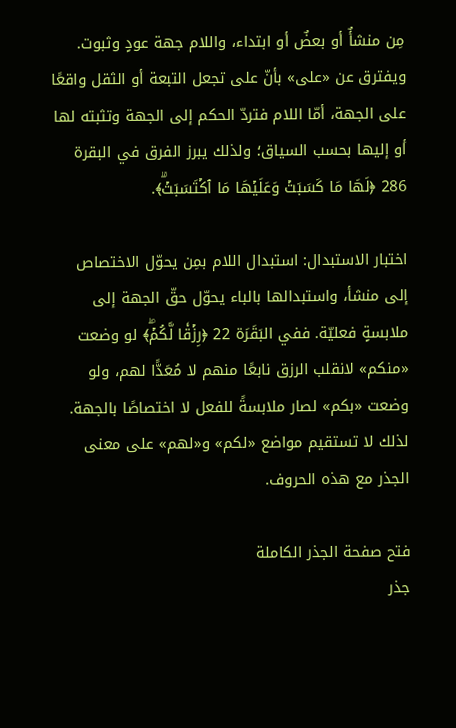مِن منشأٌ أو بعضٌ أو ابتداء، واللام جهة عودٍ وثبوت. ويفترق عن «على» بأنّ على تجعل التبعة أو الثقل واقعًا على الجهة، أمّا اللام فتردّ الحكم إلى الجهة وتثبته لها أو إليها بحسب السياق؛ ولذلك يبرز الفرق في البقرة 286 ﴿لَهَا مَا كَسَبَتۡ وَعَلَيۡهَا مَا ٱكۡتَسَبَتۡۗ﴾.

اختبار الاستبدال: استبدال اللام بمِن يحوّل الاختصاص إلى منشأ، واستبدالها بالباء يحوّل حقّ الجهة إلى ملابسةٍ فعليّة. ففي البَقَرَة 22 ﴿رِزۡقٗا لَّكُمۡۖ﴾ لو وضعت «منكم» لانقلب الرزق نابعًا منهم لا مُعَدًّا لهم، ولو وضعت «بكم» لصار ملابسةً للفعل لا اختصاصًا بالجهة. لذلك لا تستقيم مواضع «لكم» و«لهم» على معنى الجذر مع هذه الحروف.

فتح صفحة الجذر الكاملة
جذر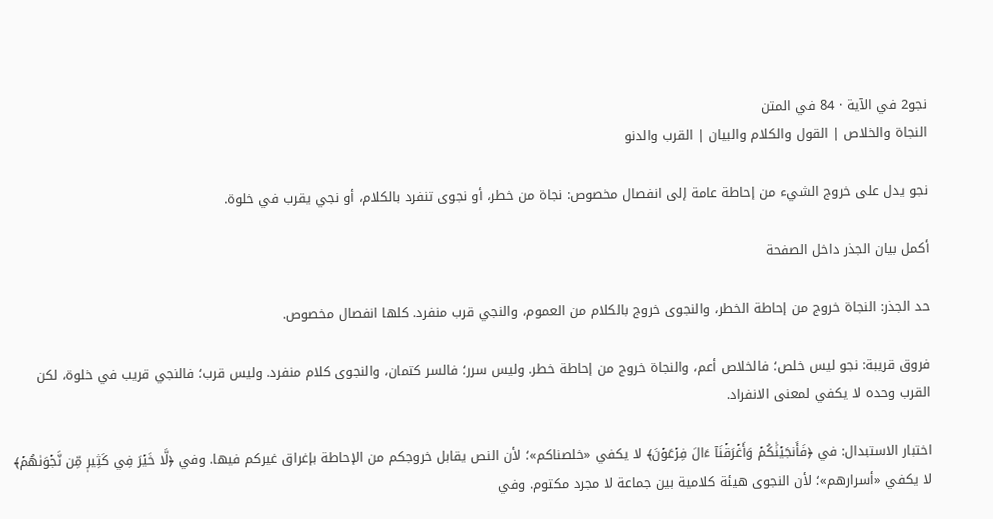نجو2 في الآية · 84 في المتن
النجاة والخلاص | القول والكلام والبيان | القرب والدنو

نجو يدل على خروج الشيء من إحاطة عامة إلى انفصال مخصوص: نجاة من خطر، أو نجوى تنفرد بالكلام، أو نجي يقرب في خلوة.

أكمل بيان الجذر داخل الصفحة

حد الجذر: النجاة خروج من إحاطة الخطر، والنجوى خروج بالكلام من العموم، والنجي قرب منفرد. كلها انفصال مخصوص.

فروق قريبة: نجو ليس خلص؛ فالخلاص أعم، والنجاة خروج من إحاطة خطر. وليس سرر؛ فالسر كتمان، والنجوى كلام منفرد. وليس قرب؛ فالنجي قريب في خلوة، لكن القرب وحده لا يكفي لمعنى الانفراد.

اختبار الاستبدال: في ﴿فَأَنجَيۡنَٰكُمۡ وَأَغۡرَقۡنَآ ءَالَ فِرۡعَوۡنَ﴾ لا يكفي «خلصناكم»؛ لأن النص يقابل خروجكم من الإحاطة بإغراق غيركم فيها. وفي ﴿لَّا خَيۡرَ فِي كَثِيرٖ مِّن نَّجۡوَىٰهُمۡ﴾ لا يكفي «أسرارهم»؛ لأن النجوى هيئة كلامية بين جماعة لا مجرد مكتوم. وفي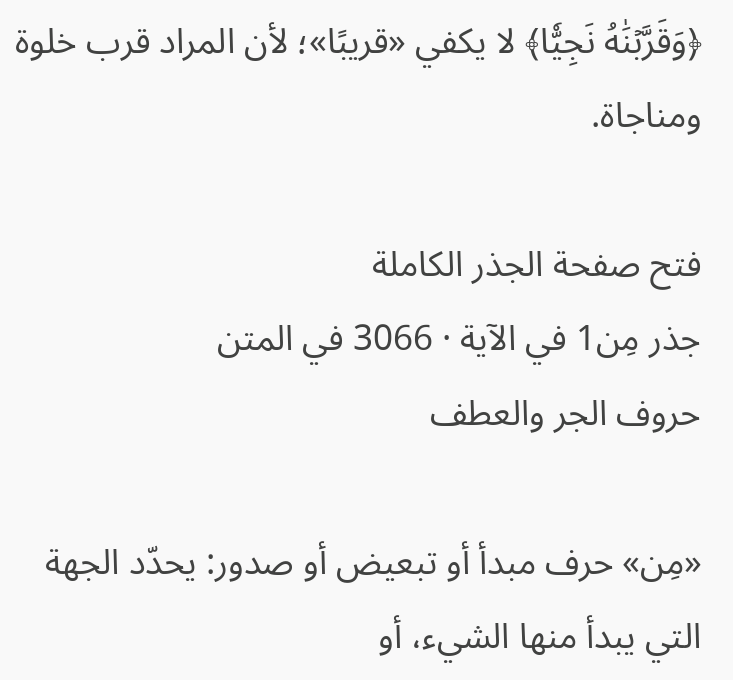﴿وَقَرَّبۡنَٰهُ نَجِيّٗا﴾ لا يكفي «قريبًا»؛ لأن المراد قرب خلوة ومناجاة.

فتح صفحة الجذر الكاملة
جذر مِن1 في الآية · 3066 في المتن
حروف الجر والعطف

«مِن» حرف مبدأ أو تبعيض أو صدور: يحدّد الجهة التي يبدأ منها الشيء، أو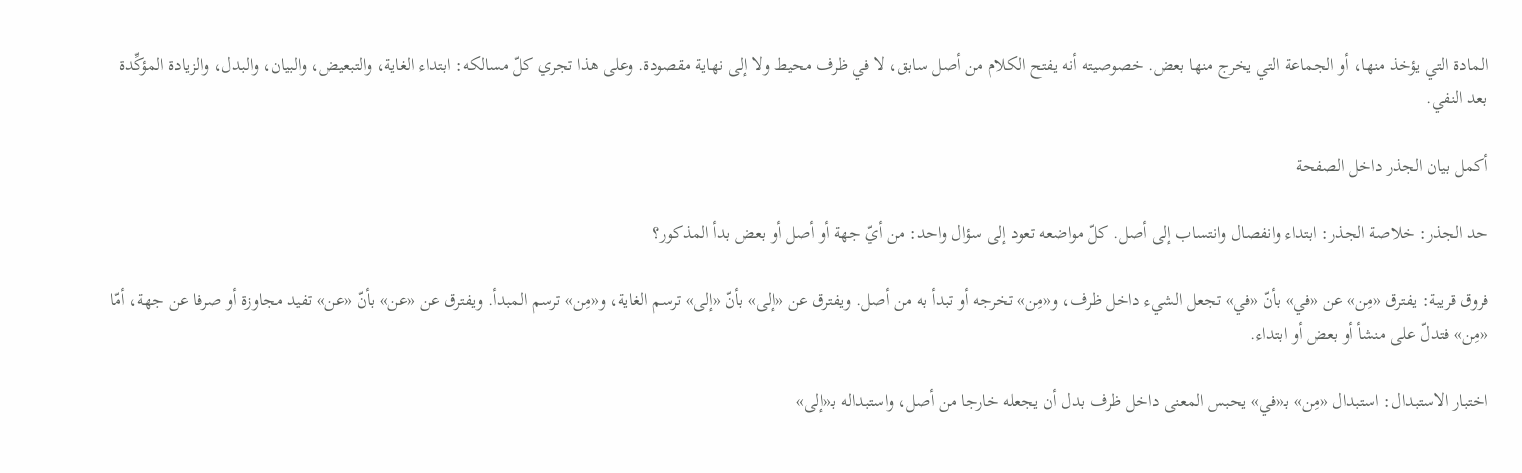المادة التي يؤخذ منها، أو الجماعة التي يخرج منها بعض. خصوصيته أنه يفتح الكلام من أصل سابق، لا في ظرف محيط ولا إلى نهاية مقصودة. وعلى هذا تجري كلّ مسالكه: ابتداء الغاية، والتبعيض، والبيان، والبدل، والزيادة المؤكِّدة بعد النفي.

أكمل بيان الجذر داخل الصفحة

حد الجذر: خلاصة الجذر: ابتداء وانفصال وانتساب إلى أصل. كلّ مواضعه تعود إلى سؤال واحد: من أيّ جهة أو أصل أو بعض بدأ المذكور؟

فروق قريبة: يفترق «مِن» عن «في» بأنّ «في» تجعل الشيء داخل ظرف، و«مِن» تخرجه أو تبدأ به من أصل. ويفترق عن «إلى» بأنّ «إلى» ترسم الغاية، و«مِن» ترسم المبدأ. ويفترق عن «عن» بأنّ «عن» تفيد مجاوزة أو صرفا عن جهة، أمّا «مِن» فتدلّ على منشأ أو بعض أو ابتداء.

اختبار الاستبدال: استبدال «مِن» بـ«في» يحبس المعنى داخل ظرف بدل أن يجعله خارجا من أصل، واستبداله بـ«إلى»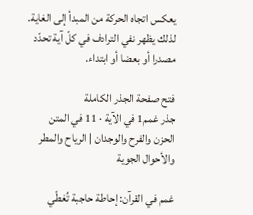يعكس اتجاه الحركة من المبدأ إلى الغاية. لذلك يظهر نفي الترادف في كلّ آية تحدّد مصدرا أو بعضا أو ابتداء.

فتح صفحة الجذر الكاملة
جذر غمم1 في الآية · 11 في المتن
الحزن والفرح والوجدان | الرياح والمطر والأحوال الجوية

غمم في القرآن: إحاطة حاجبة تُغطّي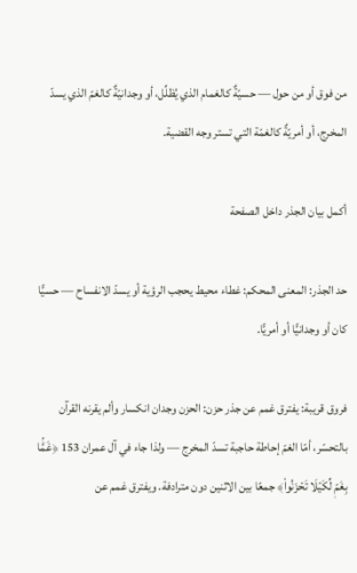من فوق أو من حول — حسيّةٌ كالغمام الذي يُظلِّل، أو وجدانيّةٌ كالغمّ الذي يسدّ المخرج، أو أمريّةٌ كالغمّة التي تستر وجه القضية.

أكمل بيان الجذر داخل الصفحة

حد الجذر: المعنى المحكم: غطاء محيط يحجب الرؤية أو يسدّ الانفساح — حسيًّا كان أو وجدانيًّا أو أمريًّا.

فروق قريبة: يفترق غمم عن جذر حزن: الحزن وجدان انكسار وألم يقرنه القرآن بالتحسّر، أمّا الغمّ إحاطة حاجبة تسدّ المخرج — ولذا جاء في آل عمران 153 ﴿غَمَّۢا بِغَمّٖ لِّكَيۡلَا تَحۡزَنُواْ﴾ جمعًا بين الاثنين دون مترادفة. ويفترق غمم عن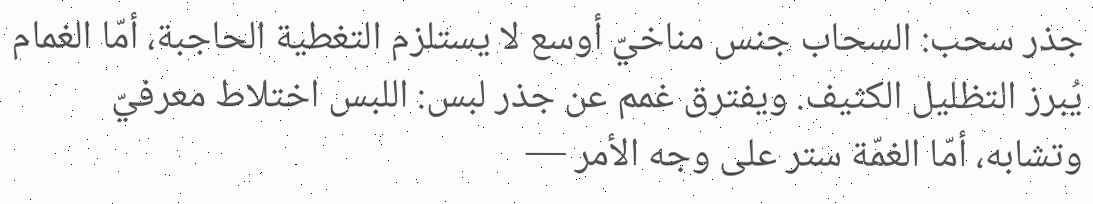جذر سحب: السحاب جنس مناخيّ أوسع لا يستلزم التغطية الحاجبة، أمّا الغمام يُبرز التظليل الكثيف. ويفترق غمم عن جذر لبس: اللبس اختلاط معرفيّ وتشابه، أمّا الغمّة ستر على وجه الأمر —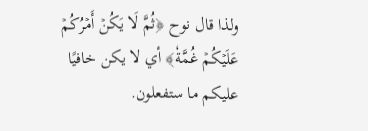ولذا قال نوح ﴿ثُمَّ لَا يَكُنۡ أَمۡرُكُمۡ عَلَيۡكُمۡ غُمَّةٗ﴾ أي لا يكن خافيًا عليكم ما ستفعلون.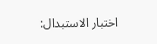اختبار الاستبدال: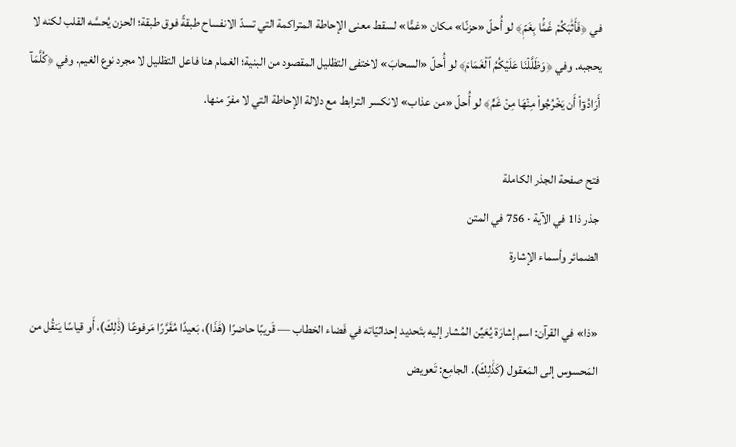في ﴿فَأَثَٰبَكُمۡ غَمَّۢا بِغَمّٖ﴾ لو أُحلّ «حزنًا» مكان «غمًّا» لسقط معنى الإحاطة المتراكمة التي تسدّ الانفساح طبقةً فوق طبقة؛ الحزن يُحسَّه القلب لكنه لا يحجبه. وفي ﴿وَظَلَّلۡنَا عَلَيۡكُمُ ٱلۡغَمَامَ﴾ لو أُحلّ «السحابَ» لاختفى التظليل المقصود من البنية؛ الغمام هنا فاعل التظليل لا مجرد نوع الغيم. وفي ﴿كُلَّمَآ أَرَادُوٓاْ أَن يَخۡرُجُواْ مِنۡهَا مِنۡ غَمٍّ﴾ لو أُحلّ «من عذاب» لانكسر الترابط مع دلالة الإحاطة التي لا مفرّ منها.

فتح صفحة الجذر الكاملة
جذر ذا1 في الآية · 756 في المتن
الضمائر وأسماء الإشارة

«ذا» في القرآن: اسم إشارَة يُعَيِّن المُشار إليه بتَحديد إحداثيّاته في فَضاء الخطاب — قَريبًا حاضرًا (هَٰذَا)، بَعيدًا مُقَرَّرًا مَرفوعًا (ذَٰلِكَ)، أَو قياسًا يَنقُل من المَحسوس إلى المَعقول (كَذَٰلِكَ). الجامِع: تَعويض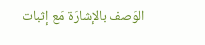الوَصف بالإشارَة مَع إثبات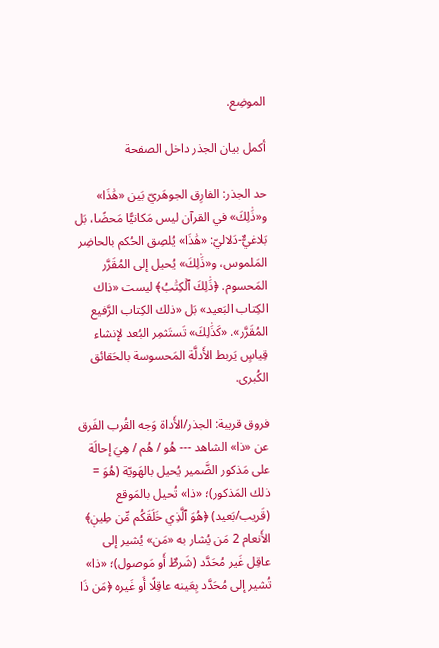الموضِع.

أكمل بيان الجذر داخل الصفحة

حد الجذر: الفارِق الجوهَريّ بَين «هَٰذَا» و«ذَٰلِكَ» في القرآن ليس مَكانيًّا مَحضًا، بَل بَلاغيٌّ-دَلاليّ: «هَٰذَا» يُلصِق الحُكم بالحاضِر المَلموس، و«ذَٰلِكَ» يُحيل إلى المُقَرَّر المَحسوم. ﴿ذَٰلِكَ ٱلۡكِتَٰبُ﴾ ليست «ذاك الكِتاب البَعيد» بَل «ذلك الكِتاب الرَّفيع المُقَرَّر». «كَذَٰلِكَ» تَستَثمِر البُعد لإنشاء قِياسٍ يَربط الأَدلَّة المَحسوسة بالحَقائق الكُبرى.

فروق قريبة: الجذر/الأَداة وَجه القُرب الفَرق عن «ذا» الشاهد --- هُو / هُم / هِيَ إحالَة على مَذكور الضَّمير يُحيل بالهَويّة (هُوَ = ذلك المَذكور)؛ «ذا» تُحيل بالمَوقع (قَريب/بَعيد) ﴿هُوَ ٱلَّذِي خَلَقَكُم مِّن طِينٖ﴾ الأَنعام 2 مَن يُشار به «مَن» يُشير إلى عاقِل غَير مُحَدَّد (شَرطٌ أَو مَوصول)؛ «ذا» تُشير إلى مُحَدَّد بِعَينه عاقِلًا أَو غَيره ﴿مَن ذَا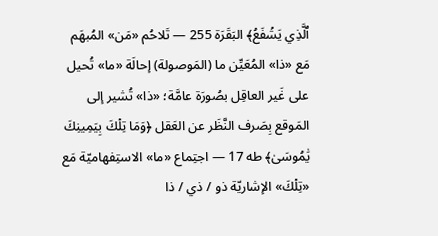ٱلَّذِي يَشۡفَعُ﴾ البَقَرَة 255 — تَلاحُم «مَن» المُبهَم مَع «ذا» المُعَيِّن ما (المَوصولة) إحالَة «ما» تُحيل على غَير العاقِل بصُورَة عامَّة؛ «ذا» تُشير إلى المَوقع بِصَرف النَّظَر عن العَقل ﴿وَمَا تِلۡكَ بِيَمِينِكَ يَٰمُوسَىٰ﴾ طه 17 — اجتِماع «ما» الاستِفهاميّة مَع «تِلۡكَ» الإشاريّة ذو / ذي / ذا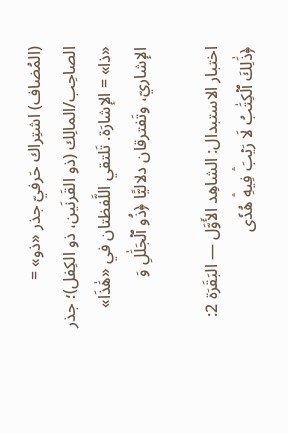(المُضاف) اشتِراك حَرفيّ جذر «ذو» = الصاحِب/المالِك (ذو القَرنَين، ذو الكِفل)؛ جذر «ذا» = الإشارَة. تَلتقي اللَّفظتان في «هَٰذَا» الإشاريّ، وتَفترقان دلاليًّا ﴿ذُو ٱلۡجَلَٰلِ وَ

اختبار الاستبدال: الشاهِد الأَوَّل — البَقَرَة 2: ﴿ذَٰلِكَ ٱلۡكِتَٰبُ لَا رَيۡبَۛ فِيهِۛ هُدٗى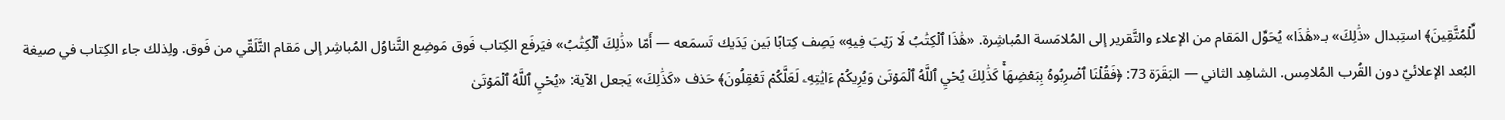لِّلۡمُتَّقِينَ﴾ استِبدال «ذَٰلِكَ» بـ«هَٰذَا» يُحَوِّل المَقام من الإعلاء والتَّقرير إلى المُلامَسة المُباشِرة. «هَٰذَا ٱلۡكِتَٰبُ لَا رَيۡبَ فِيهِ» يَصِف كِتابًا بَين يَدَيك تَسمَعه — أَمّا «ذَٰلِكَ ٱلۡكِتَٰبُ» فيَرفَع الكِتاب فَوق مَوضِع التَّناوُل المُباشِر إلى مَقام التَّلَقّي من فَوق. ولِذلك جاء الكِتاب في صيغة البُعد الإعلائيّ دون القُرب المُلامِس. الشاهِد الثاني — البَقَرَة 73: ﴿فَقُلۡنَا ٱضۡرِبُوهُ بِبَعۡضِهَاۚ كَذَٰلِكَ يُحۡيِ ٱللَّهُ ٱلۡمَوۡتَىٰ وَيُرِيكُمۡ ءَايَٰتِهِۦ لَعَلَّكُمۡ تَعۡقِلُونَ﴾ حَذف «كَذَٰلِكَ» يَجعل الآية: «يُحۡيِ ٱللَّهُ ٱلۡمَوۡتَىٰ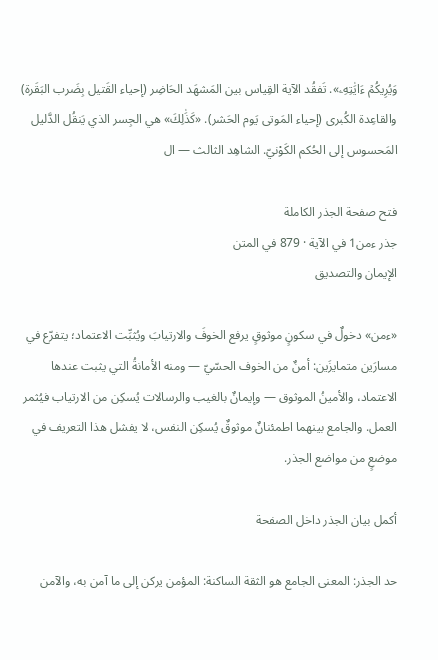وَيُرِيكُمۡ ءَايَٰتِهِۦ». تَفقُد الآية القِياس بين المَشهَد الحَاضِر (إحياء القَتيل بِضَرب البَقَرة) والقاعِدة الكُبرى (إحياء المَوتى يَوم الحَشر). «كَذَٰلِكَ» هي الجِسر الذي يَنقُل الدَّليل المَحسوس إلى الحُكم الكَوْنيّ. الشاهِد الثالث — ال

فتح صفحة الجذر الكاملة
جذر ءمن1 في الآية · 879 في المتن
الإيمان والتصديق

«ءمن» دخولٌ في سكونٍ موثوقٍ يرفع الخوفَ والارتيابَ ويُثبِّت الاعتماد؛ يتفرّع في مسارَين متمايزَين: أمنٌ من الخوف الحسّيّ — ومنه الأمانةُ التي يثبت عندها الاعتماد، والأمينُ الموثوق — وإيمانٌ بالغيب والرسالات يُسكِن من الارتياب فيُثمر العمل. والجامع بينهما اطمئنانٌ موثوقٌ يُسكِن النفس، لا يفشل هذا التعريف في موضعٍ من مواضع الجذر.

أكمل بيان الجذر داخل الصفحة

حد الجذر: المعنى الجامع هو الثقة الساكنة: المؤمن يركن إلى ما آمن به، والآمن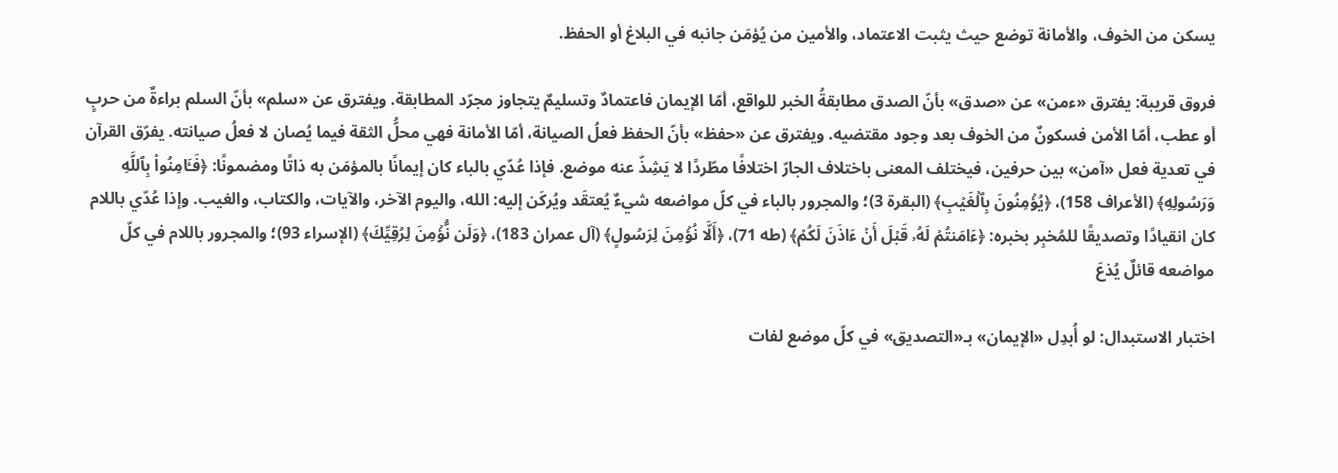يسكن من الخوف، والأمانة توضع حيث يثبت الاعتماد، والأمين من يُؤمَن جانبه في البلاغ أو الحفظ.

فروق قريبة: يفترق «ءمن» عن «صدق» بأنّ الصدق مطابقةُ الخبر للواقع، أمّا الإيمان فاعتمادٌ وتسليمٌ يتجاوز مجرّد المطابقة. ويفترق عن «سلم» بأنّ السلم براءةٌ من حربٍ أو عطب، أمّا الأمن فسكونٌ من الخوف بعد وجود مقتضيه. ويفترق عن «حفظ» بأنّ الحفظ فعلُ الصيانة، أمّا الأمانة فهي محلُّ الثقة فيما يُصان لا فعلُ صيانته. يفرّق القرآن في تعدية فعل «آمن» بين حرفين، فيختلف المعنى باختلاف الجارّ اختلافًا مطّردًا لا يَشِذّ عنه موضع. فإذا عُدّي بالباء كان إيمانًا بالمؤمَن به ذاتًا ومضمونًا: ﴿فَـَٔامِنُواْ بِٱللَّهِ وَرَسُولِهِ﴾ (الأعراف 158)، ﴿يُؤۡمِنُونَ بِٱلۡغَيۡبِ﴾ (البقرة 3)؛ والمجرور بالباء في كلّ مواضعه شيءٌ يُعتقَد ويُركَن إليه: الله، واليوم الآخر، والآيات، والكتاب، والغيب. وإذا عُدّي باللام كان انقيادًا وتصديقًا للمُخبِر بخبره: ﴿ءَامَنتُمۡ لَهُۥ قَبۡلَ أَنۡ ءَاذَنَ لَكُمۡ﴾ (طه 71)، ﴿أَلَّا نُؤۡمِنَ لِرَسُولٍ﴾ (آل عمران 183)، ﴿وَلَن نُّؤۡمِنَ لِرُقِيِّكَ﴾ (الإسراء 93)؛ والمجرور باللام في كلّ مواضعه قائلٌ يُذعَ

اختبار الاستبدال: لو أُبدِل «الإيمان» بـ«التصديق» في كلّ موضع لفات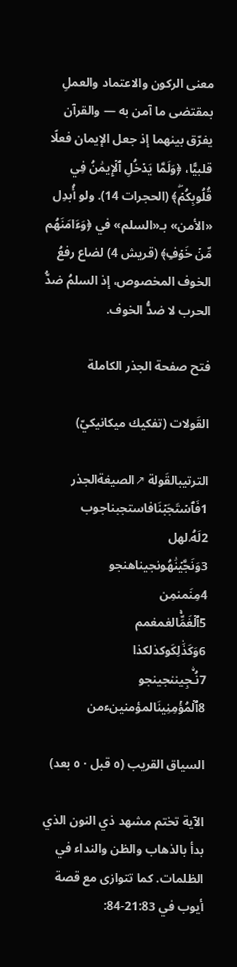معنى الركون والاعتماد والعملِ بمقتضى ما آمن به — والقرآن يفرّق بينهما إذ جعل الإيمان فعلًا قلبيًّا، ﴿وَلَمَّا يَدۡخُلِ ٱلۡإِيمَٰنُ فِي قُلُوبِكُمۡۖ﴾ (الحجرات 14). ولو أُبدِل «الأمن» بـ«السلم» في ﴿وَءَامَنَهُم مِّنۡ خَوۡفِۭ﴾ (قريش 4) لضاع رفعُ الخوف المخصوص، إذ السلمُ ضدُّ الحرب لا ضدُّ الخوف.

فتح صفحة الجذر الكاملة

القَولات (تفكيك ميكانيكيّ)

الترتيبالقَولة ↗الصيغةالجذر
1فَٱسۡتَجَبۡنَافاستجبناجوب
2لَهُۥلهل
3وَنَجَّيۡنَٰهُونجيناهنجو
4مِنَمنمِن
5ٱلۡغَمِّۚالغمغمم
6وَكَذَٰلِكَوكذلكذا
7نُـۨجِيننجينجو
8ٱلۡمُؤۡمِنِينَالمؤمنينءمن

السياق القريب (٥ قبل · ٥ بعد)

الآية تختم مشهد ذي النون الذي بدأ بالذهاب والظن والنداء في الظلمات. كما تتوازى مع قصة أيوب في 21:83-84: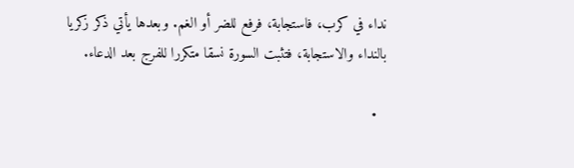نداء في كرب، فاستجابة، فرفع للضر أو الغم. وبعدها يأتي ذكر زكريا بالنداء والاستجابة، فتثبت السورة نسقا متكررا للفرج بعد الدعاء.

  •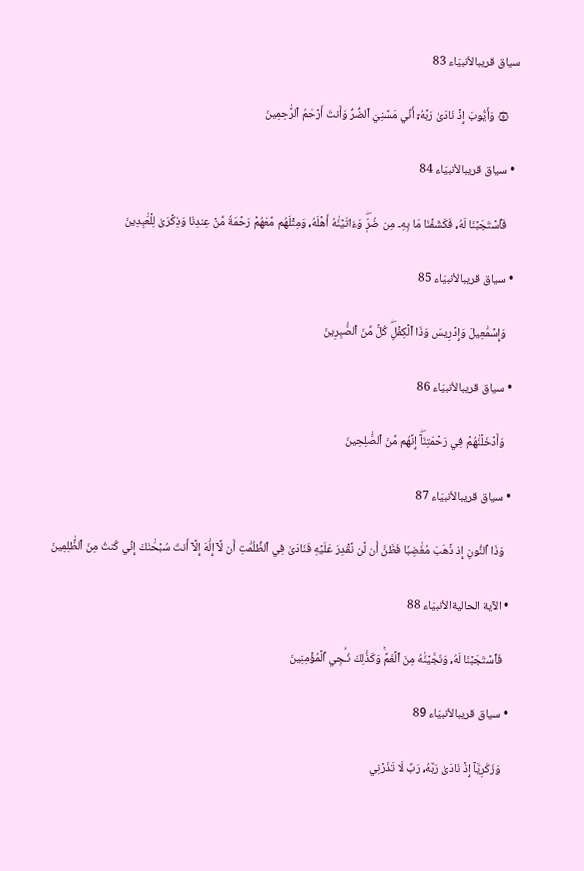سياق قريبالأنبيَاء 83

    ۞ وَأَيُّوبَ إِذۡ نَادَىٰ رَبَّهُۥٓ أَنِّي مَسَّنِيَ ٱلضُّرُّ وَأَنتَ أَرۡحَمُ ٱلرَّٰحِمِينَ

  • سياق قريبالأنبيَاء 84

    فَٱسۡتَجَبۡنَا لَهُۥ فَكَشَفۡنَا مَا بِهِۦ مِن ضُرّٖۖ وَءَاتَيۡنَٰهُ أَهۡلَهُۥ وَمِثۡلَهُم مَّعَهُمۡ رَحۡمَةٗ مِّنۡ عِندِنَا وَذِكۡرَىٰ لِلۡعَٰبِدِينَ

  • سياق قريبالأنبيَاء 85

    وَإِسۡمَٰعِيلَ وَإِدۡرِيسَ وَذَا ٱلۡكِفۡلِۖ كُلّٞ مِّنَ ٱلصَّٰبِرِينَ

  • سياق قريبالأنبيَاء 86

    وَأَدۡخَلۡنَٰهُمۡ فِي رَحۡمَتِنَآۖ إِنَّهُم مِّنَ ٱلصَّٰلِحِينَ

  • سياق قريبالأنبيَاء 87

    وَذَا ٱلنُّونِ إِذ ذَّهَبَ مُغَٰضِبٗا فَظَنَّ أَن لَّن نَّقۡدِرَ عَلَيۡهِ فَنَادَىٰ فِي ٱلظُّلُمَٰتِ أَن لَّآ إِلَٰهَ إِلَّآ أَنتَ سُبۡحَٰنَكَ إِنِّي كُنتُ مِنَ ٱلظَّٰلِمِينَ

  • الآية الحاليةالأنبيَاء 88

    فَٱسۡتَجَبۡنَا لَهُۥ وَنَجَّيۡنَٰهُ مِنَ ٱلۡغَمِّۚ وَكَذَٰلِكَ نُـۨجِي ٱلۡمُؤۡمِنِينَ

  • سياق قريبالأنبيَاء 89

    وَزَكَرِيَّآ إِذۡ نَادَىٰ رَبَّهُۥ رَبِّ لَا تَذَرۡنِي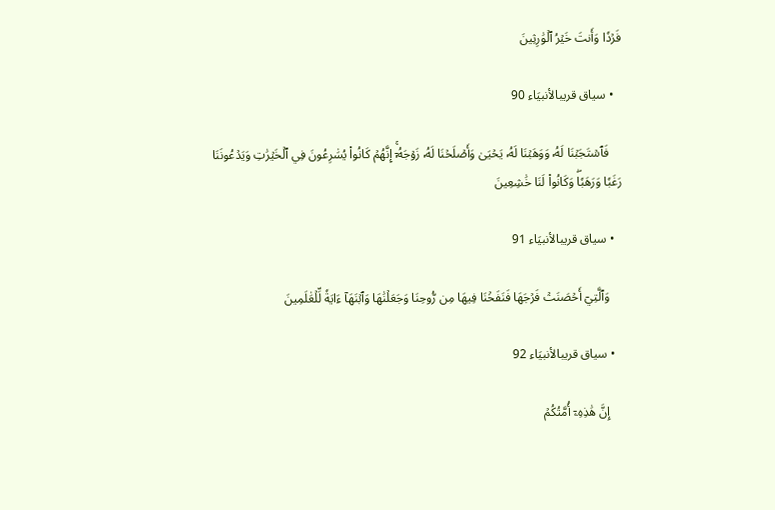فَرۡدٗا وَأَنتَ خَيۡرُ ٱلۡوَٰرِثِينَ

  • سياق قريبالأنبيَاء 90

    فَٱسۡتَجَبۡنَا لَهُۥ وَوَهَبۡنَا لَهُۥ يَحۡيَىٰ وَأَصۡلَحۡنَا لَهُۥ زَوۡجَهُۥٓۚ إِنَّهُمۡ كَانُواْ يُسَٰرِعُونَ فِي ٱلۡخَيۡرَٰتِ وَيَدۡعُونَنَا رَغَبٗا وَرَهَبٗاۖ وَكَانُواْ لَنَا خَٰشِعِينَ

  • سياق قريبالأنبيَاء 91

    وَٱلَّتِيٓ أَحۡصَنَتۡ فَرۡجَهَا فَنَفَخۡنَا فِيهَا مِن رُّوحِنَا وَجَعَلۡنَٰهَا وَٱبۡنَهَآ ءَايَةٗ لِّلۡعَٰلَمِينَ

  • سياق قريبالأنبيَاء 92

    إِنَّ هَٰذِهِۦٓ أُمَّتُكُمۡ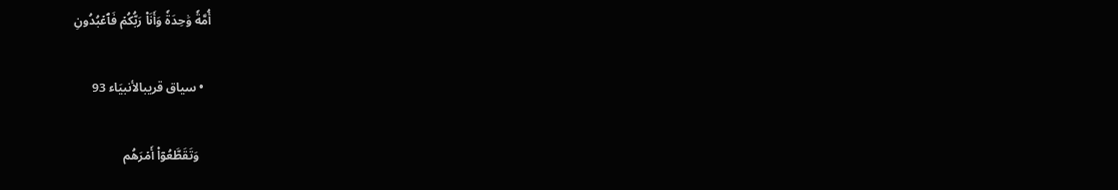أُمَّةٗ وَٰحِدَةٗ وَأَنَا۠ رَبُّكُمۡ فَٱعۡبُدُونِ

  • سياق قريبالأنبيَاء 93

    وَتَقَطَّعُوٓاْ أَمۡرَهُم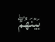بَيۡنَهُمۡۖ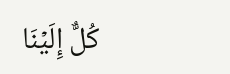كُلٌّ إِلَيۡنَا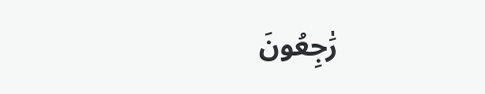رَٰجِعُونَ